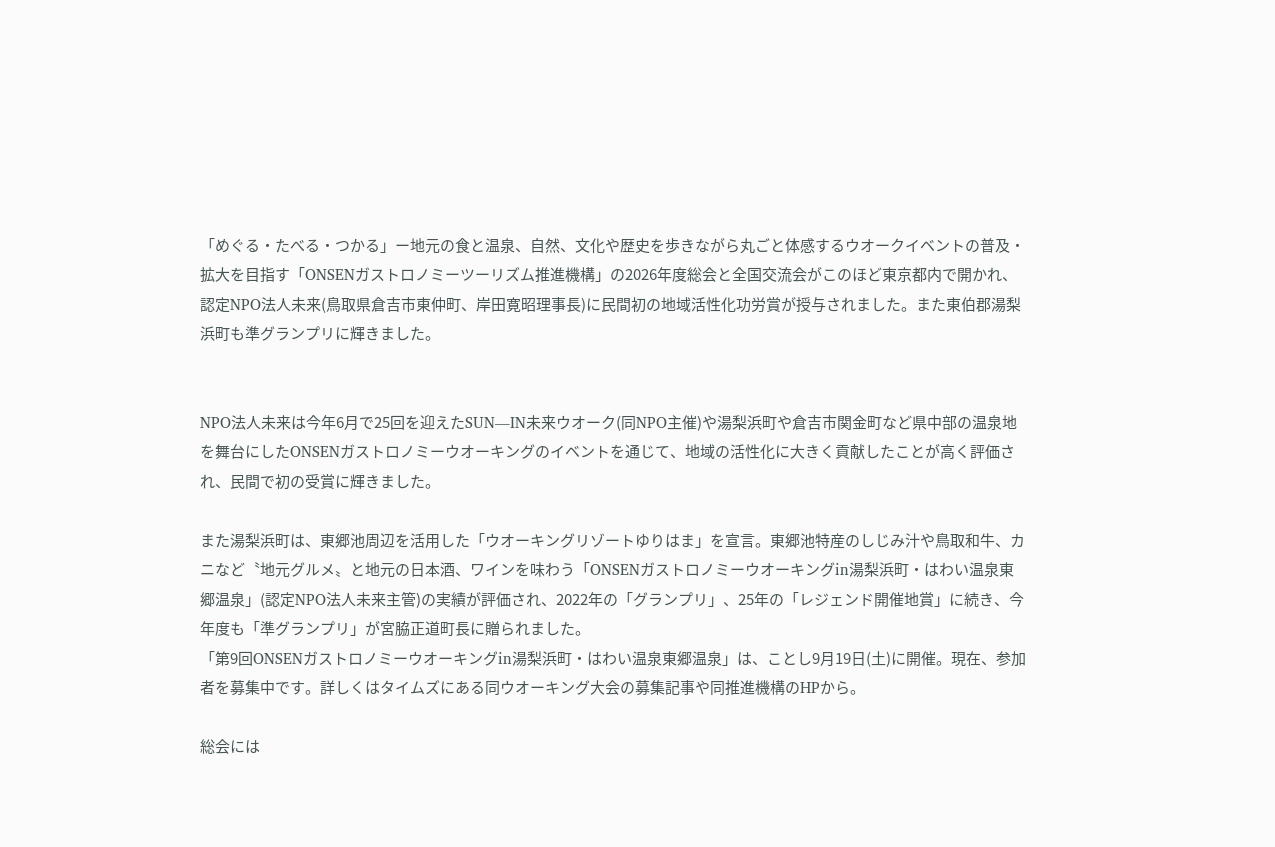「めぐる・たべる・つかる」ー地元の食と温泉、自然、文化や歴史を歩きながら丸ごと体感するウオークイベントの普及・拡大を目指す「ONSENガストロノミーツーリズム推進機構」の2026年度総会と全国交流会がこのほど東京都内で開かれ、認定NPO法人未来(鳥取県倉吉市東仲町、岸田寛昭理事長)に民間初の地域活性化功労賞が授与されました。また東伯郡湯梨浜町も準グランプリに輝きました。


NPO法人未来は今年6月で25回を迎えたSUN―IN未来ウオーク(同NPO主催)や湯梨浜町や倉吉市関金町など県中部の温泉地を舞台にしたONSENガストロノミーウオーキングのイベントを通じて、地域の活性化に大きく貢献したことが高く評価され、民間で初の受賞に輝きました。

また湯梨浜町は、東郷池周辺を活用した「ウオーキングリゾートゆりはま」を宣言。東郷池特産のしじみ汁や鳥取和牛、カニなど〝地元グルメ〟と地元の日本酒、ワインを味わう「ONSENガストロノミーウオーキングin湯梨浜町・はわい温泉東郷温泉」(認定NPO法人未来主管)の実績が評価され、2022年の「グランプリ」、25年の「レジェンド開催地賞」に続き、今年度も「準グランプリ」が宮脇正道町長に贈られました。
「第9回ONSENガストロノミーウオーキングin湯梨浜町・はわい温泉東郷温泉」は、ことし9月19日(土)に開催。現在、参加者を募集中です。詳しくはタイムズにある同ウオーキング大会の募集記事や同推進機構のHPから。

総会には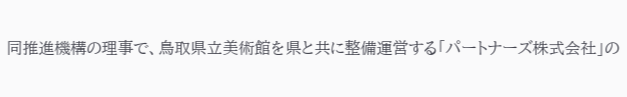同推進機構の理事で、鳥取県立美術館を県と共に整備運営する「パートナーズ株式会社」の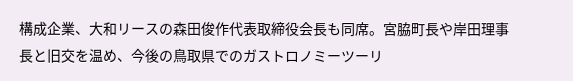構成企業、大和リースの森田俊作代表取締役会長も同席。宮脇町長や岸田理事長と旧交を温め、今後の鳥取県でのガストロノミーツーリ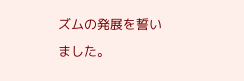ズムの発展を誓いました。